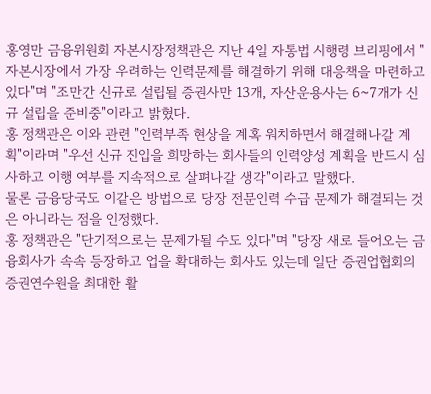홍영만 금융위원회 자본시장정책관은 지난 4일 자통법 시행령 브리핑에서 "자본시장에서 가장 우려하는 인력문제를 해결하기 위해 대응책을 마련하고 있다"며 "조만간 신규로 설립될 증권사만 13개, 자산운용사는 6~7개가 신규 설립을 준비중"이라고 밝혔다.
홍 정책관은 이와 관련 "인력부족 현상을 계혹 워치하면서 해결해나갈 계획"이라며 "우선 신규 진입을 희망하는 회사들의 인력양성 계획을 반드시 심사하고 이행 여부를 지속적으로 살펴나갈 생각"이라고 말했다.
물론 금융당국도 이같은 방법으로 당장 전문인력 수급 문제가 해결되는 것은 아니라는 점을 인정했다.
홍 정책관은 "단기적으로는 문제가될 수도 있다"며 "당장 새로 들어오는 금융회사가 속속 등장하고 업을 확대하는 회사도 있는데 일단 증권업협회의 증권연수원을 최대한 활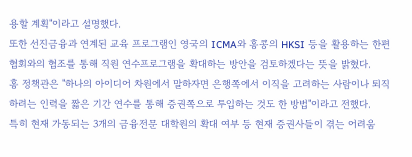용할 계획"이라고 설명했다.
또한 선진금융과 연계된 교육 프로그램인 영국의 ICMA와 홍콩의 HKSI 등을 활용하는 한편 협회와의 협조를 통해 직원 연수프로그램을 확대하는 방안을 검토하겠다는 뜻을 밝혔다.
홍 정책관은 "하나의 아이디어 차원에서 말하자면 은행쪽에서 이직을 고려하는 사람이나 퇴직하려는 인력을 짧은 기간 연수를 통해 증권쪽으로 투입하는 것도 한 방법"이라고 전했다.
특히 현재 가동되는 3개의 금융전문 대학원의 확대 여부 등 현재 증권사들이 겪는 어려움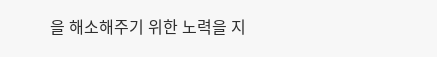을 해소해주기 위한 노력을 지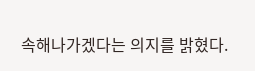속해나가겠다는 의지를 밝혔다.